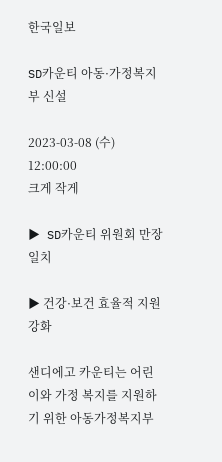한국일보

SD카운티 아동·가정복지부 신설

2023-03-08 (수) 12:00:00
크게 작게

▶ SD카운티 위원회 만장일치

▶ 건강·보건 효율적 지원 강화

샌디에고 카운티는 어린이와 가정 복지를 지원하기 위한 아동가정복지부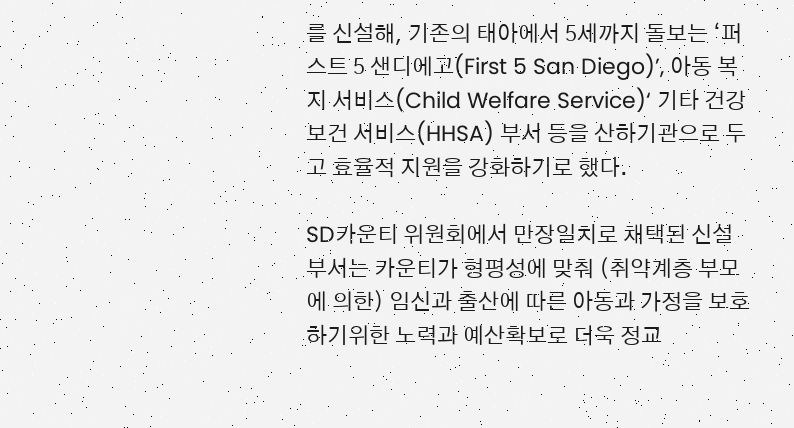를 신설해, 기존의 태아에서 5세까지 돌보는 ‘퍼스트 5 샌디에고(First 5 San Diego)’, 아동 복지 서비스(Child Welfare Service)‘ 기타 건강보건 서비스(HHSA) 부서 등을 산하기관으로 두고 효율적 지원을 강화하기로 했다.

SD카운티 위원회에서 만장일치로 채택된 신설부서는 카운티가 형평성에 맞춰 (취약계층 부모에 의한) 임신과 출산에 따른 아동과 가정을 보호하기위한 노력과 예산확보로 더욱 정교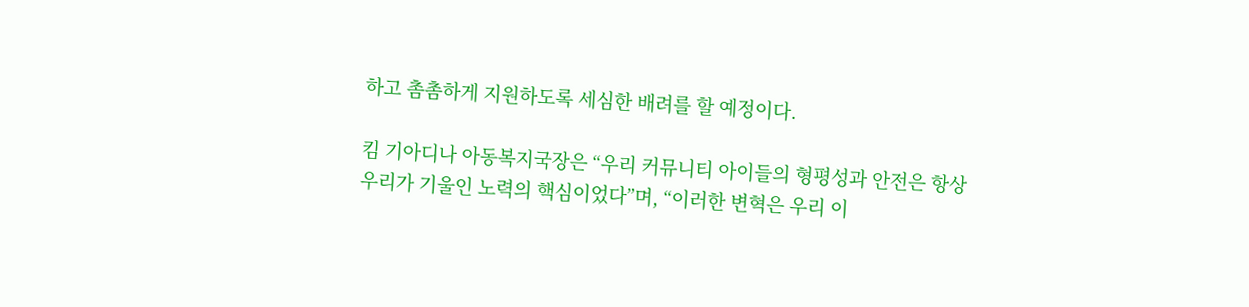하고 촘촘하게 지원하도록 세심한 배려를 할 예정이다.

킴 기아디나 아동복지국장은 “우리 커뮤니티 아이들의 형평성과 안전은 항상 우리가 기울인 노력의 핵심이었다”며, “이러한 변혁은 우리 이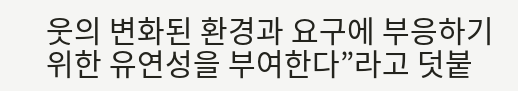웃의 변화된 환경과 요구에 부응하기 위한 유연성을 부여한다”라고 덧붙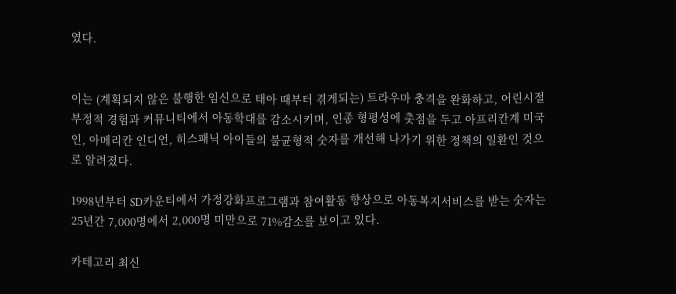였다.


이는 (계획되지 않은 불행한 임신으로 태아 때부터 겪게되는) 트라우마 충격을 완화하고, 어린시절 부정적 경험과 커뮤니티에서 아동학대를 감소시키며, 인종 형평성에 촛점을 두고 아프리칸계 미국인, 아메리칸 인디언, 히스패닉 아이들의 불균형적 숫자를 개선해 나가기 위한 정책의 일환인 것으로 알려졌다.

1998년부터 SD카운티에서 가정강화프로그램과 참여활동 향상으로 아동복지서비스를 받는 숫자는 25년간 7,000명에서 2,000명 미만으로 71%감소를 보이고 있다.

카테고리 최신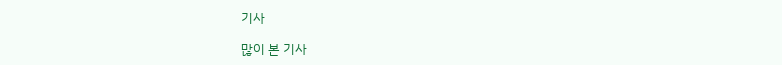기사

많이 본 기사